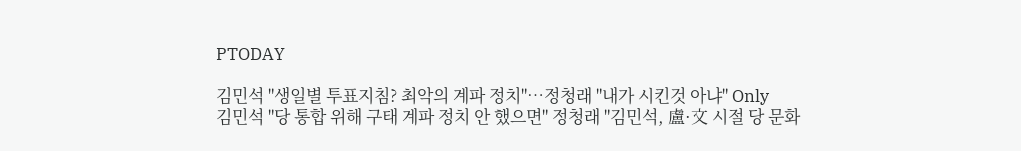PTODAY

김민석 "생일별 투표지침? 최악의 계파 정치"…정청래 "내가 시킨것 아냐" Only
김민석 "당 통합 위해 구태 계파 정치 안 했으면" 정청래 "김민석, 盧·文 시절 당 문화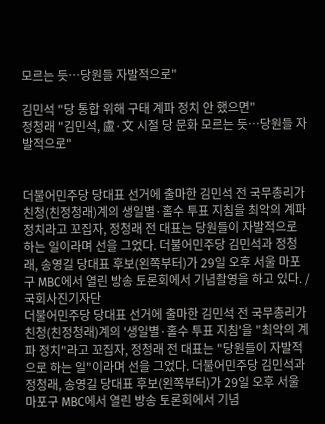모르는 듯…당원들 자발적으로"

김민석 "당 통합 위해 구태 계파 정치 안 했으면"
정청래 "김민석, 盧·文 시절 당 문화 모르는 듯…당원들 자발적으로"


더불어민주당 당대표 선거에 출마한 김민석 전 국무총리가 친청(친정청래)계의 생일별·홀수 투표 지침을 최악의 계파 정치라고 꼬집자, 정청래 전 대표는 당원들이 자발적으로 하는 일이라며 선을 그었다. 더불어민주당 김민석과 정청래, 송영길 당대표 후보(왼쪽부터)가 29일 오후 서울 마포구 MBC에서 열린 방송 토론회에서 기념촬영을 하고 있다. /국회사진기자단
더불어민주당 당대표 선거에 출마한 김민석 전 국무총리가 친청(친정청래)계의 '생일별·홀수 투표 지침'을 "최악의 계파 정치"라고 꼬집자, 정청래 전 대표는 "당원들이 자발적으로 하는 일"이라며 선을 그었다. 더불어민주당 김민석과 정청래, 송영길 당대표 후보(왼쪽부터)가 29일 오후 서울 마포구 MBC에서 열린 방송 토론회에서 기념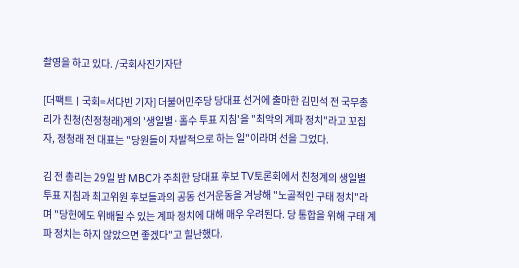촬영을 하고 있다. /국회사진기자단

[더팩트ㅣ국회=서다빈 기자] 더불어민주당 당대표 선거에 출마한 김민석 전 국무총리가 친청(친정청래)계의 '생일별·홀수 투표 지침'을 "최악의 계파 정치"라고 꼬집자, 정청래 전 대표는 "당원들이 자발적으로 하는 일"이라며 선을 그었다.

김 전 총리는 29일 밤 MBC가 주최한 당대표 후보 TV토론회에서 친청계의 생일별 투표 지침과 최고위원 후보들과의 공동 선거운동을 겨냥해 "노골적인 구태 정치"라며 "당헌에도 위배될 수 있는 계파 정치에 대해 매우 우려된다. 당 통합을 위해 구태 계파 정치는 하지 않았으면 좋겠다"고 힐난했다.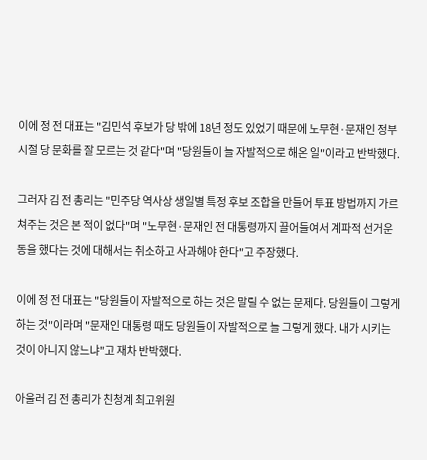이에 정 전 대표는 "김민석 후보가 당 밖에 18년 정도 있었기 때문에 노무현·문재인 정부 시절 당 문화를 잘 모르는 것 같다"며 "당원들이 늘 자발적으로 해온 일"이라고 반박했다.

그러자 김 전 총리는 "민주당 역사상 생일별 특정 후보 조합을 만들어 투표 방법까지 가르쳐주는 것은 본 적이 없다"며 "노무현·문재인 전 대통령까지 끌어들여서 계파적 선거운동을 했다는 것에 대해서는 취소하고 사과해야 한다"고 주장했다.

이에 정 전 대표는 "당원들이 자발적으로 하는 것은 말릴 수 없는 문제다. 당원들이 그렇게 하는 것"이라며 "문재인 대통령 때도 당원들이 자발적으로 늘 그렇게 했다. 내가 시키는 것이 아니지 않느냐"고 재차 반박했다.

아울러 김 전 총리가 친청계 최고위원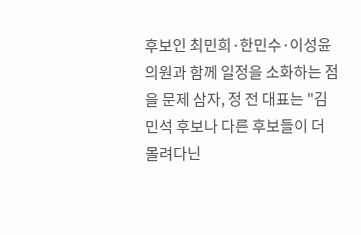후보인 최민희·한민수·이성윤 의원과 함께 일정을 소화하는 점을 문제 삼자, 정 전 대표는 "김민석 후보나 다른 후보들이 더 몰려다닌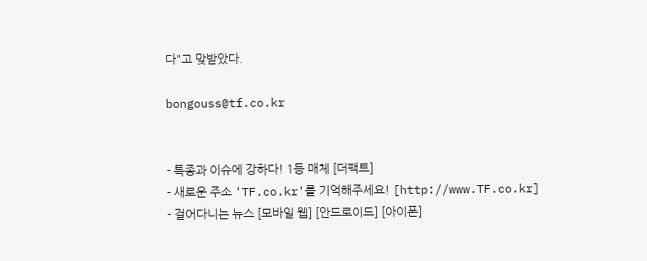다"고 맞받았다.

bongouss@tf.co.kr


- 특종과 이슈에 강하다! 1등 매체 [더팩트]
- 새로운 주소 'TF.co.kr'를 기억해주세요! [http://www.TF.co.kr]
- 걸어다니는 뉴스 [모바일 웹] [안드로이드] [아이폰]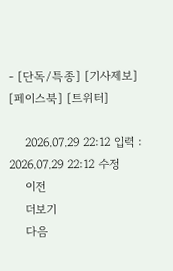- [단독/특종] [기사제보] [페이스북] [트위터]

    2026.07.29 22:12 입력 : 2026.07.29 22:12 수정
    이전
    더보기
    다음